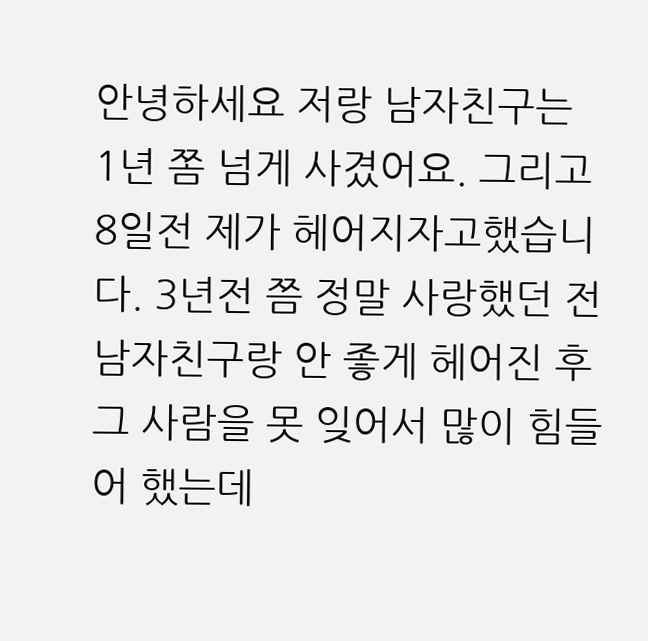안녕하세요 저랑 남자친구는 1년 쫌 넘게 사겼어요. 그리고 8일전 제가 헤어지자고했습니다. 3년전 쯤 정말 사랑했던 전남자친구랑 안 좋게 헤어진 후 그 사람을 못 잊어서 많이 힘들어 했는데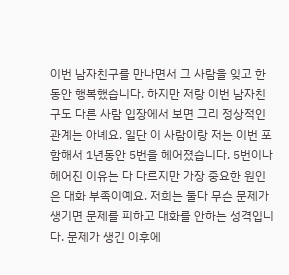이번 남자친구를 만나면서 그 사람을 잊고 한동안 행복했습니다. 하지만 저랑 이번 남자친구도 다른 사람 입장에서 보면 그리 정상적인 관계는 아녜요. 일단 이 사람이랑 저는 이번 포함해서 1년동안 5번을 헤어졌습니다. 5번이나 헤어진 이유는 다 다르지만 가장 중요한 원인은 대화 부족이예요. 저희는 둘다 무슨 문제가 생기면 문제를 피하고 대화를 안하는 성격입니다. 문제가 생긴 이후에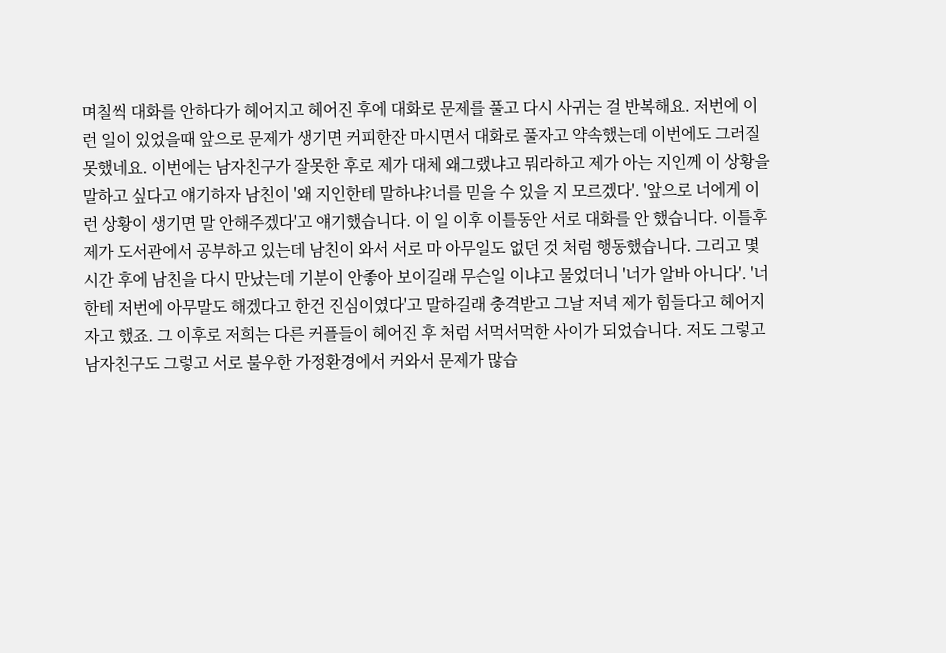며칠씩 대화를 안하다가 헤어지고 헤어진 후에 대화로 문제를 풀고 다시 사귀는 걸 반복해요. 저번에 이런 일이 있었을때 앞으로 문제가 생기면 커피한잔 마시면서 대화로 풀자고 약속했는데 이번에도 그러질 못했네요. 이번에는 남자친구가 잘못한 후로 제가 대체 왜그랬냐고 뭐라하고 제가 아는 지인께 이 상황을 말하고 싶다고 얘기하자 남친이 '왜 지인한테 말하냐?너를 믿을 수 있을 지 모르겠다'. '앞으로 너에게 이런 상황이 생기면 말 안해주겠다'고 얘기했습니다. 이 일 이후 이틀동안 서로 대화를 안 했습니다. 이틀후 제가 도서관에서 공부하고 있는데 남친이 와서 서로 마 아무일도 없던 것 처럼 행동했습니다. 그리고 몇시간 후에 남친을 다시 만났는데 기분이 안좋아 보이길래 무슨일 이냐고 물었더니 '너가 알바 아니다'. '너한테 저번에 아무말도 해겠다고 한건 진심이였다'고 말하길래 충격받고 그날 저녁 제가 힘들다고 헤어지자고 했죠. 그 이후로 저희는 다른 커플들이 헤어진 후 처럼 서먹서먹한 사이가 되었습니다. 저도 그렇고 남자친구도 그렇고 서로 불우한 가정환경에서 커와서 문제가 많습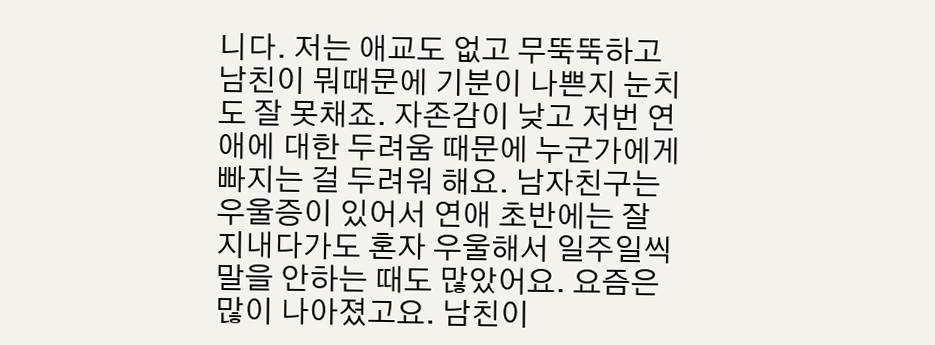니다. 저는 애교도 없고 무뚝뚝하고 남친이 뭐때문에 기분이 나쁜지 눈치도 잘 못채죠. 자존감이 낮고 저번 연애에 대한 두려움 때문에 누군가에게 빠지는 걸 두려워 해요. 남자친구는 우울증이 있어서 연애 초반에는 잘 지내다가도 혼자 우울해서 일주일씩 말을 안하는 때도 많았어요. 요즘은 많이 나아졌고요. 남친이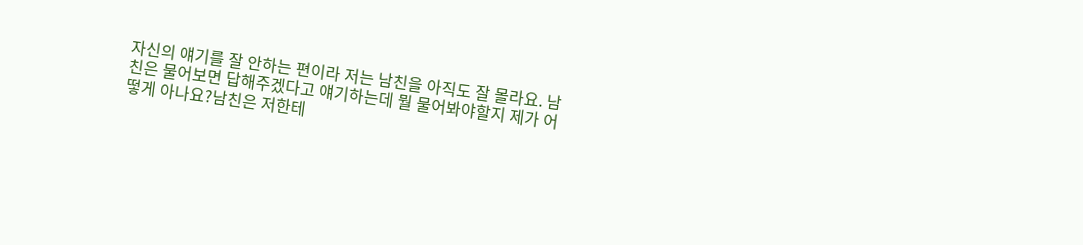자신의 얘기를 잘 안하는 편이라 저는 남친을 아직도 잘 몰라요. 남친은 물어보면 답해주겠다고 얘기하는데 뭘 물어봐야할지 제가 어떻게 아나요?남친은 저한테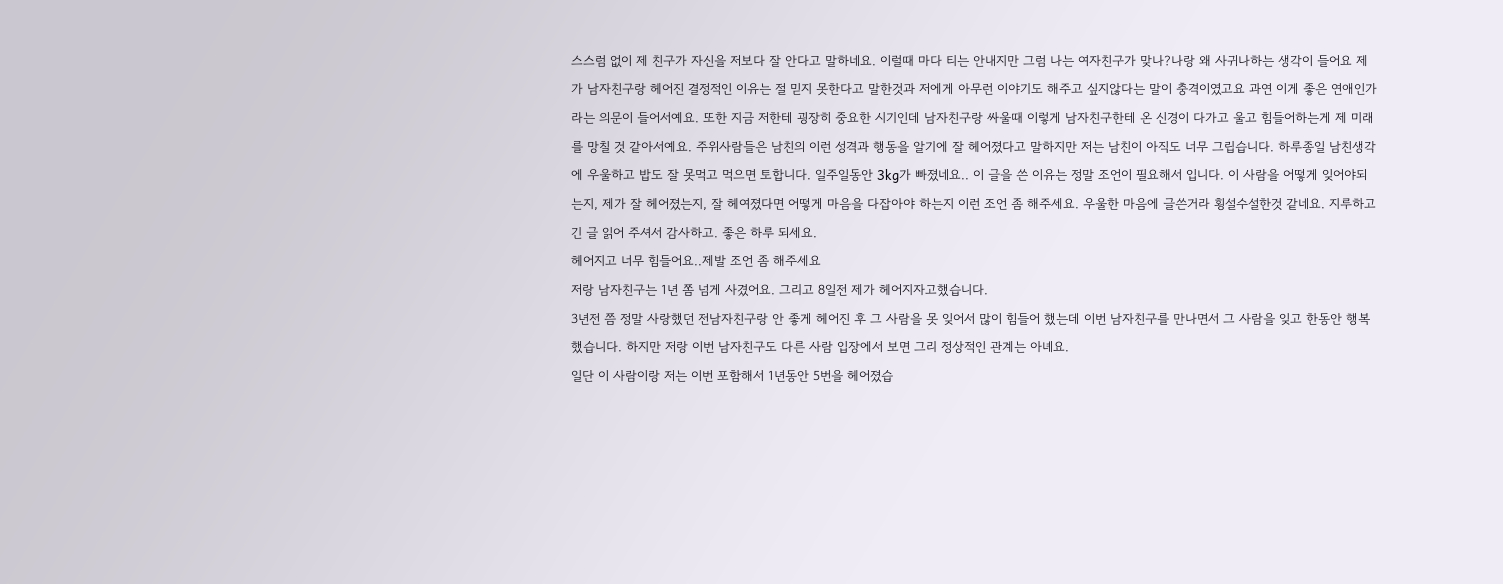스스럼 없이 제 친구가 자신을 저보다 잘 안다고 말하네요. 이럴때 마다 티는 안내지만 그럼 나는 여자친구가 맞나?나랑 왜 사귀나하는 생각이 들어요 제가 남자친구랑 헤어진 결정적인 이유는 절 믿지 못한다고 말한것과 저에게 아무런 이야기도 해주고 싶지않다는 말이 충격이였고요 과연 이게 좋은 연애인가라는 의문이 들어서예요. 또한 지금 저한테 굉장히 중요한 시기인데 남자친구랑 싸울때 이렇게 남자친구한테 온 신경이 다가고 울고 힘들어하는게 제 미래를 망칠 것 같아서예요. 주위사람들은 남친의 이런 성격과 행동을 알기에 잘 헤어졌다고 말하지만 저는 남친이 아직도 너무 그립습니다. 하루종일 남친생각에 우울하고 밥도 잘 못먹고 먹으면 토합니다. 일주일동안 3kg가 빠졌네요.. 이 글을 쓴 이유는 정말 조언이 필요해서 입니다. 이 사람을 어떻게 잊어야되는지, 제가 잘 헤어졌는지, 잘 헤여졌다면 어떻게 마음을 다잡아야 하는지 이런 조언 좀 해주세요. 우울한 마음에 글쓴거라 횡설수설한것 같네요. 지루하고 긴 글 읽어 주셔서 감사하고. 좋은 하루 되세요.
헤어지고 너무 힘들어요..제발 조언 좀 해주세요
저랑 남자친구는 1년 쫌 넘게 사겼어요. 그리고 8일전 제가 헤어지자고했습니다.
3년전 쯤 정말 사랑했던 전남자친구랑 안 좋게 헤어진 후 그 사람을 못 잊어서 많이 힘들어 했는데 이번 남자친구를 만나면서 그 사람을 잊고 한동안 행복했습니다. 하지만 저랑 이번 남자친구도 다른 사람 입장에서 보면 그리 정상적인 관계는 아녜요.
일단 이 사람이랑 저는 이번 포함해서 1년동안 5번을 헤어졌습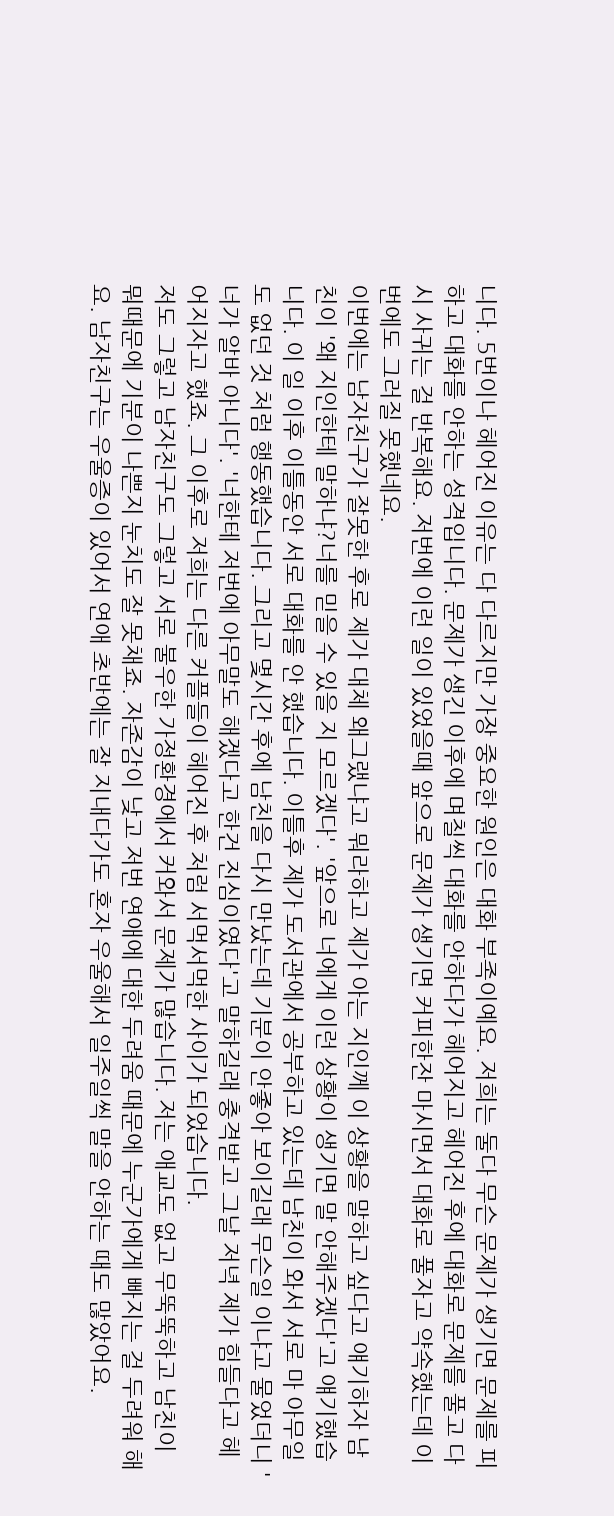니다. 5번이나 헤어진 이유는 다 다르지만 가장 중요한 원인은 대화 부족이예요. 저희는 둘다 무슨 문제가 생기면 문제를 피하고 대화를 안하는 성격입니다. 문제가 생긴 이후에 며칠씩 대화를 안하다가 헤어지고 헤어진 후에 대화로 문제를 풀고 다시 사귀는 걸 반복해요. 저번에 이런 일이 있었을때 앞으로 문제가 생기면 커피한잔 마시면서 대화로 풀자고 약속했는데 이번에도 그러질 못했네요.
이번에는 남자친구가 잘못한 후로 제가 대체 왜그랬냐고 뭐라하고 제가 아는 지인께 이 상황을 말하고 싶다고 얘기하자 남친이 '왜 지인한테 말하냐?너를 믿을 수 있을 지 모르겠다'. '앞으로 너에게 이런 상황이 생기면 말 안해주겠다'고 얘기했습니다. 이 일 이후 이틀동안 서로 대화를 안 했습니다. 이틀후 제가 도서관에서 공부하고 있는데 남친이 와서 서로 마 아무일도 없던 것 처럼 행동했습니다. 그리고 몇시간 후에 남친을 다시 만났는데 기분이 안좋아 보이길래 무슨일 이냐고 물었더니 '너가 알바 아니다'. '너한테 저번에 아무말도 해겠다고 한건 진심이였다'고 말하길래 충격받고 그날 저녁 제가 힘들다고 헤어지자고 했죠. 그 이후로 저희는 다른 커플들이 헤어진 후 처럼 서먹서먹한 사이가 되었습니다.
저도 그렇고 남자친구도 그렇고 서로 불우한 가정환경에서 커와서 문제가 많습니다. 저는 애교도 없고 무뚝뚝하고 남친이 뭐때문에 기분이 나쁜지 눈치도 잘 못채죠. 자존감이 낮고 저번 연애에 대한 두려움 때문에 누군가에게 빠지는 걸 두려워 해요. 남자친구는 우울증이 있어서 연애 초반에는 잘 지내다가도 혼자 우울해서 일주일씩 말을 안하는 때도 많았어요.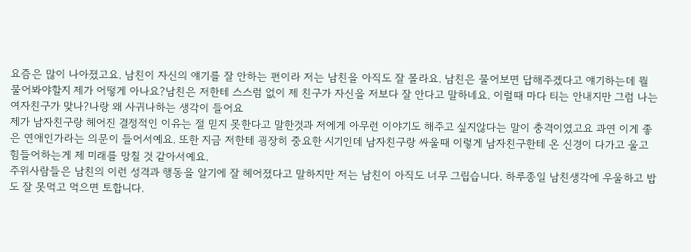요즘은 많이 나아졌고요. 남친이 자신의 얘기를 잘 안하는 편이라 저는 남친을 아직도 잘 몰라요. 남친은 물어보면 답해주겠다고 얘기하는데 뭘 물어봐야할지 제가 어떻게 아나요?남친은 저한테 스스럼 없이 제 친구가 자신을 저보다 잘 안다고 말하네요. 이럴때 마다 티는 안내지만 그럼 나는 여자친구가 맞나?나랑 왜 사귀나하는 생각이 들어요
제가 남자친구랑 헤어진 결정적인 이유는 절 믿지 못한다고 말한것과 저에게 아무런 이야기도 해주고 싶지않다는 말이 충격이였고요 과연 이게 좋은 연애인가라는 의문이 들어서예요. 또한 지금 저한테 굉장히 중요한 시기인데 남자친구랑 싸울때 이렇게 남자친구한테 온 신경이 다가고 울고 힘들어하는게 제 미래를 망칠 것 같아서예요.
주위사람들은 남친의 이런 성격과 행동을 알기에 잘 헤어졌다고 말하지만 저는 남친이 아직도 너무 그립습니다. 하루종일 남친생각에 우울하고 밥도 잘 못먹고 먹으면 토합니다.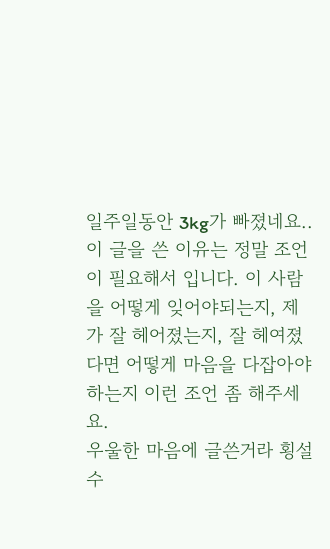일주일동안 3kg가 빠졌네요..
이 글을 쓴 이유는 정말 조언이 필요해서 입니다. 이 사람을 어떻게 잊어야되는지, 제가 잘 헤어졌는지, 잘 헤여졌다면 어떻게 마음을 다잡아야 하는지 이런 조언 좀 해주세요.
우울한 마음에 글쓴거라 횡설수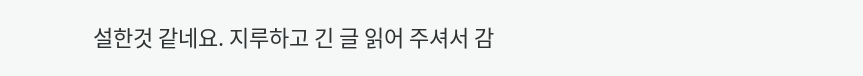설한것 같네요. 지루하고 긴 글 읽어 주셔서 감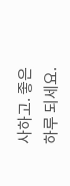사하고. 좋은 하루 되세요.